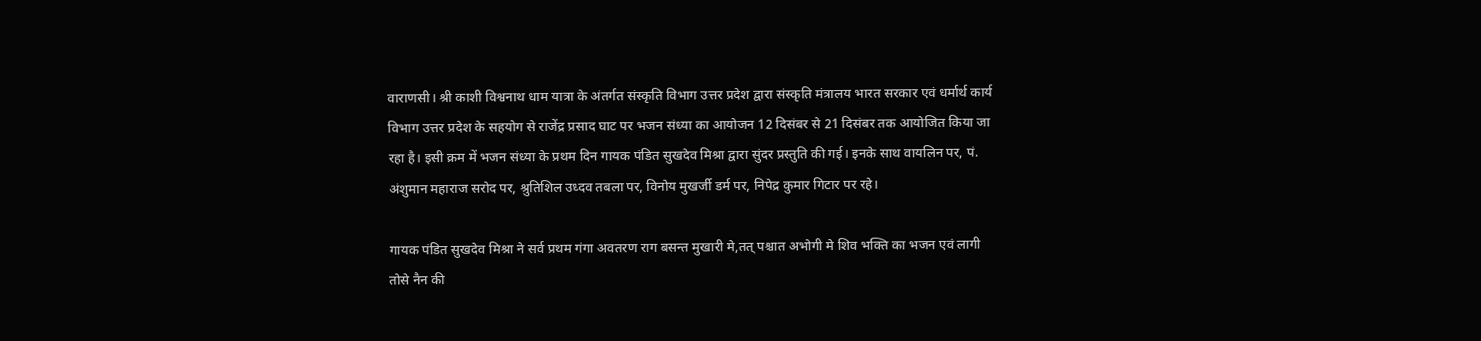वाराणसी। श्री काशी विश्वनाथ धाम यात्रा के अंतर्गत संस्कृति विभाग उत्तर प्रदेश द्वारा संस्कृति मंत्रालय भारत सरकार एवं धर्मार्थ कार्य विभाग उत्तर प्रदेश के सहयोग से राजेंद्र प्रसाद घाट पर भजन संध्या का आयोजन 12 दिसंबर से 21 दिसंबर तक आयोजित किया जा रहा है। इसी क्रम में भजन संध्या के प्रथम दिन गायक पंडित सुखदेव मिश्रा द्वारा सुंदर प्रस्तुति की गई। इनके साथ वायलिन पर, पं. अंशुमान महाराज सरोद पर, श्रुतिशिल उध्दव तबला पर, विनोय मुखर्जी डर्म पर, निपेद्र कुमार गिटार पर रहे।

गायक पंडित सुखदेव मिश्रा ने सर्व प्रथम गंगा अवतरण राग बसन्त मुखारी मे,तत् पश्चात अभोगी मे शिव भक्ति का भजन एवं लागी तोसे नैन की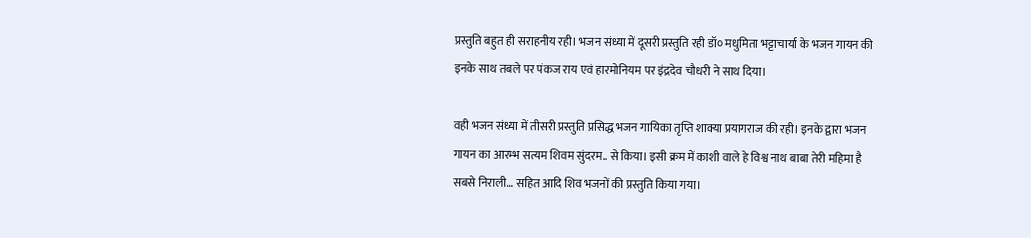प्रस्तुति बहुत ही सराहनीय रही। भजन संध्या में दूसरी प्रस्तुति रही डॉ० मधुमिता भट्टाचार्या के भजन गायन की इनके साथ तबले पर पंकज राय एवं हारमोनियम पर इंद्रदेव चौधरी ने साथ दिया।

वही भजन संध्या में तीसरी प्रस्तुति प्रसिद्ध भजन गायिका तृप्ति शाक्या प्रयागराज की रही। इनके द्वारा भजन गायन का आरम्भ सत्यम शिवम सुंदरम.. से किया। इसी क्रम में काशी वाले हे विश्व नाथ बाबा तेरी महिमा है सबसे निराली… सहित आदि शिव भजनों की प्रस्तुति किया गया।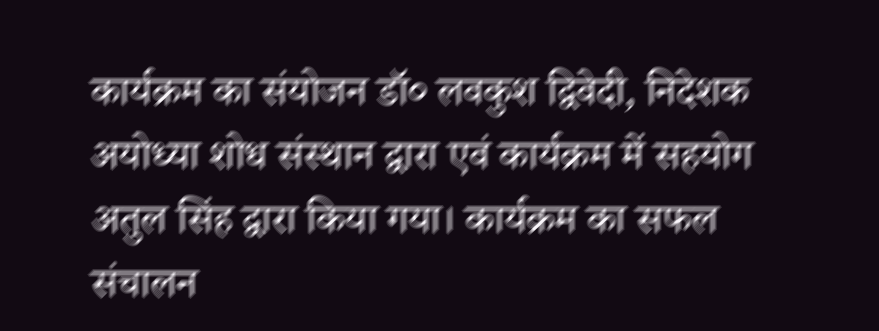कार्यक्रम का संयोजन डॉ० लवकुश द्विवेदी, निदेशक अयोध्या शोध संस्थान द्वारा एवं कार्यक्रम में सहयोग अतुल सिंह द्वारा किया गया। कार्यक्रम का सफल संचालन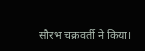सौरभ चक्रवर्ती ने किया।